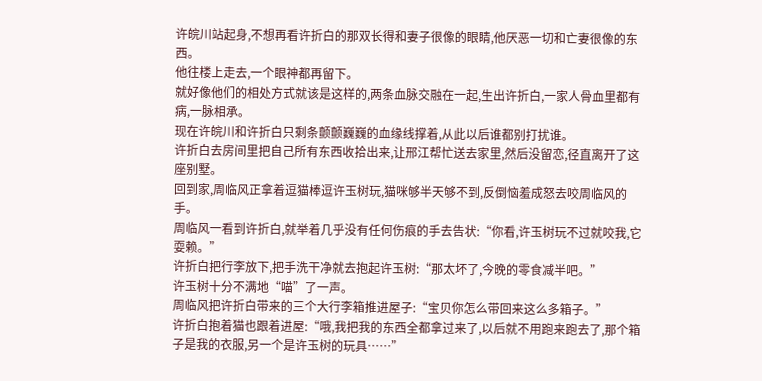许皖川站起身,不想再看许折白的那双长得和妻子很像的眼睛,他厌恶一切和亡妻很像的东西。
他往楼上走去,一个眼神都再留下。
就好像他们的相处方式就该是这样的,两条血脉交融在一起,生出许折白,一家人骨血里都有病,一脉相承。
现在许皖川和许折白只剩条颤颤巍巍的血缘线撑着,从此以后谁都别打扰谁。
许折白去房间里把自己所有东西收拾出来,让邢江帮忙送去家里,然后没留恋,径直离开了这座别墅。
回到家,周临风正拿着逗猫棒逗许玉树玩,猫咪够半天够不到,反倒恼羞成怒去咬周临风的手。
周临风一看到许折白,就举着几乎没有任何伤痕的手去告状:“你看,许玉树玩不过就咬我,它耍赖。”
许折白把行李放下,把手洗干净就去抱起许玉树:“那太坏了,今晚的零食减半吧。”
许玉树十分不满地“喵”了一声。
周临风把许折白带来的三个大行李箱推进屋子:“宝贝你怎么带回来这么多箱子。”
许折白抱着猫也跟着进屋:“哦,我把我的东西全都拿过来了,以后就不用跑来跑去了,那个箱子是我的衣服,另一个是许玉树的玩具……”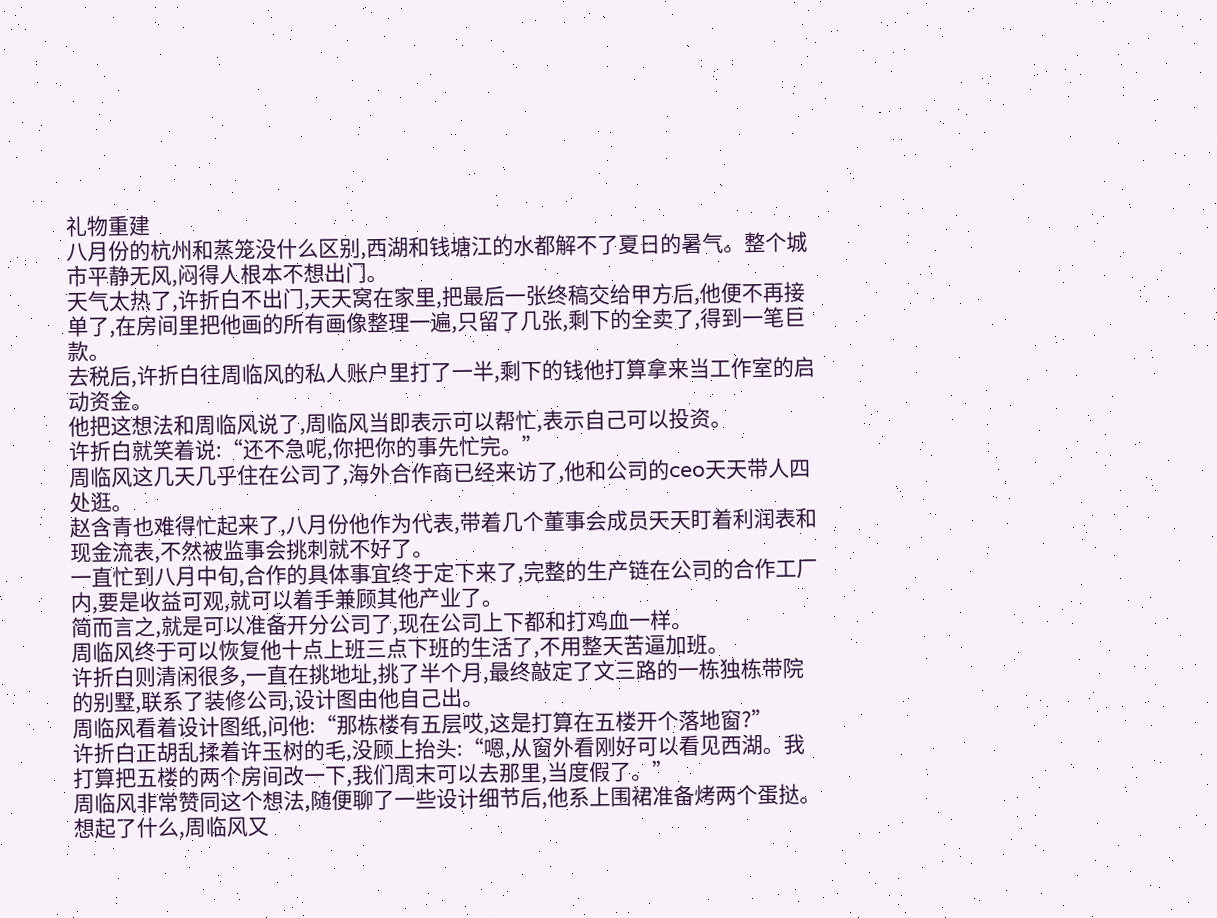礼物重建
八月份的杭州和蒸笼没什么区别,西湖和钱塘江的水都解不了夏日的暑气。整个城市平静无风,闷得人根本不想出门。
天气太热了,许折白不出门,天天窝在家里,把最后一张终稿交给甲方后,他便不再接单了,在房间里把他画的所有画像整理一遍,只留了几张,剩下的全卖了,得到一笔巨款。
去税后,许折白往周临风的私人账户里打了一半,剩下的钱他打算拿来当工作室的启动资金。
他把这想法和周临风说了,周临风当即表示可以帮忙,表示自己可以投资。
许折白就笑着说:“还不急呢,你把你的事先忙完。”
周临风这几天几乎住在公司了,海外合作商已经来访了,他和公司的ceo天天带人四处逛。
赵含青也难得忙起来了,八月份他作为代表,带着几个董事会成员天天盯着利润表和现金流表,不然被监事会挑刺就不好了。
一直忙到八月中旬,合作的具体事宜终于定下来了,完整的生产链在公司的合作工厂内,要是收益可观,就可以着手兼顾其他产业了。
简而言之,就是可以准备开分公司了,现在公司上下都和打鸡血一样。
周临风终于可以恢复他十点上班三点下班的生活了,不用整天苦逼加班。
许折白则清闲很多,一直在挑地址,挑了半个月,最终敲定了文三路的一栋独栋带院的别墅,联系了装修公司,设计图由他自己出。
周临风看着设计图纸,问他:“那栋楼有五层哎,这是打算在五楼开个落地窗?”
许折白正胡乱揉着许玉树的毛,没顾上抬头:“嗯,从窗外看刚好可以看见西湖。我打算把五楼的两个房间改一下,我们周末可以去那里,当度假了。”
周临风非常赞同这个想法,随便聊了一些设计细节后,他系上围裙准备烤两个蛋挞。
想起了什么,周临风又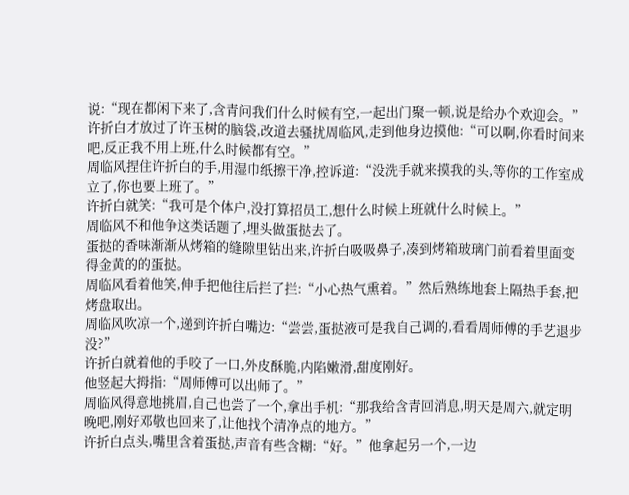说:“现在都闲下来了,含青问我们什么时候有空,一起出门聚一顿,说是给办个欢迎会。”
许折白才放过了许玉树的脑袋,改道去骚扰周临风,走到他身边摸他:“可以啊,你看时间来吧,反正我不用上班,什么时候都有空。”
周临风捏住许折白的手,用湿巾纸擦干净,控诉道:“没洗手就来摸我的头,等你的工作室成立了,你也要上班了。”
许折白就笑:“我可是个体户,没打算招员工,想什么时候上班就什么时候上。”
周临风不和他争这类话题了,埋头做蛋挞去了。
蛋挞的香味渐渐从烤箱的缝隙里钻出来,许折白吸吸鼻子,凑到烤箱玻璃门前看着里面变得金黄的的蛋挞。
周临风看着他笑,伸手把他往后拦了拦:“小心热气熏着。”然后熟练地套上隔热手套,把烤盘取出。
周临风吹凉一个,递到许折白嘴边:“尝尝,蛋挞液可是我自己调的,看看周师傅的手艺退步没?”
许折白就着他的手咬了一口,外皮酥脆,内陷嫩滑,甜度刚好。
他竖起大拇指:“周师傅可以出师了。”
周临风得意地挑眉,自己也尝了一个,拿出手机:“那我给含青回消息,明天是周六,就定明晚吧,刚好邓敬也回来了,让他找个清净点的地方。”
许折白点头,嘴里含着蛋挞,声音有些含糊:“好。”他拿起另一个,一边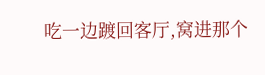吃一边踱回客厅,窝进那个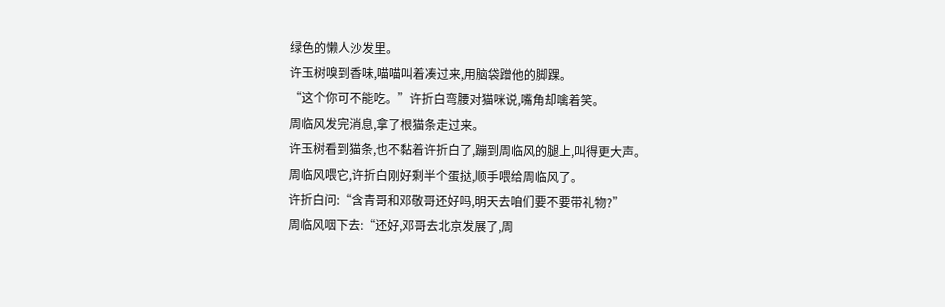绿色的懒人沙发里。
许玉树嗅到香味,喵喵叫着凑过来,用脑袋蹭他的脚踝。
“这个你可不能吃。”许折白弯腰对猫咪说,嘴角却噙着笑。
周临风发完消息,拿了根猫条走过来。
许玉树看到猫条,也不黏着许折白了,蹦到周临风的腿上,叫得更大声。
周临风喂它,许折白刚好剩半个蛋挞,顺手喂给周临风了。
许折白问:“含青哥和邓敬哥还好吗,明天去咱们要不要带礼物?”
周临风咽下去:“还好,邓哥去北京发展了,周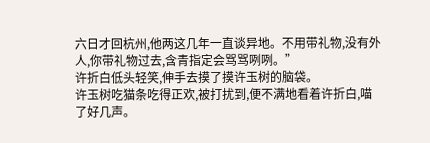六日才回杭州,他两这几年一直谈异地。不用带礼物,没有外人,你带礼物过去,含青指定会骂骂咧咧。”
许折白低头轻笑,伸手去摸了摸许玉树的脑袋。
许玉树吃猫条吃得正欢,被打扰到,便不满地看着许折白,喵了好几声。